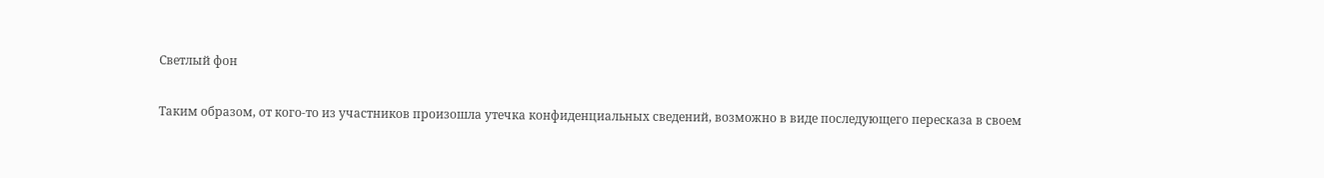Светлый фон

Таким образом, от кого-то из участников произошла утечка конфиденциальных сведений, возможно в виде последующего пересказа в своем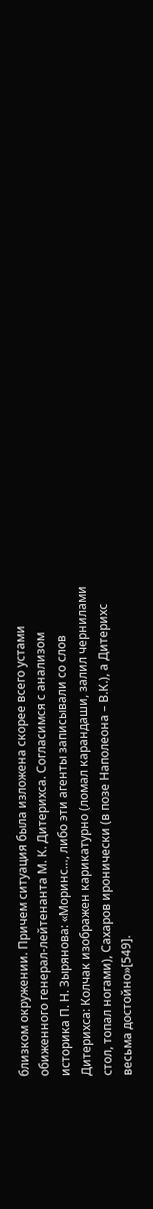близком окружении. Причем ситуация была изложена скорее всего устами обиженного генерал-лейтенанта М. К. Дитерихса. Согласимся с анализом историка П. Н. Зырянова: «Моринс…, либо эти агенты записывали со слов Дитерихса: Колчак изображен карикатурно (ломал карандаши, залил чернилами стол, топал ногами), Сахаров иронически (в позе Наполеона – В.К.), а Дитерихс весьма достойно»[549].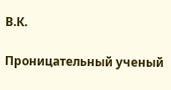В.К.

Проницательный ученый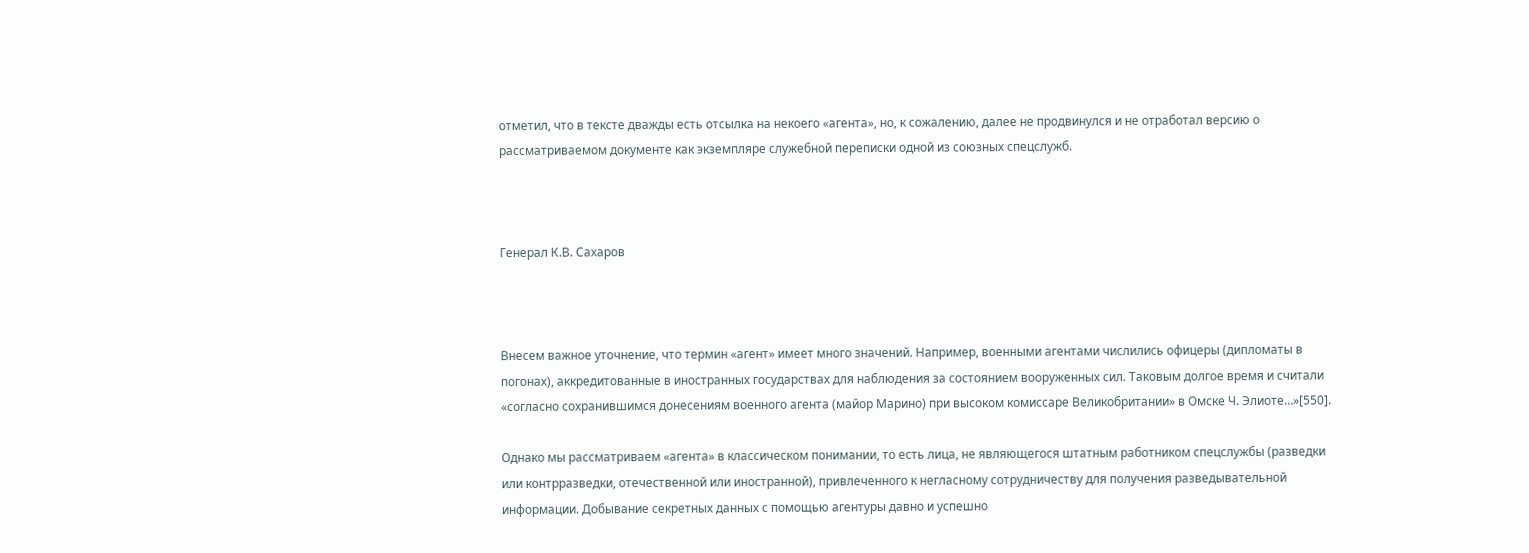отметил, что в тексте дважды есть отсылка на некоего «агента», но, к сожалению, далее не продвинулся и не отработал версию о рассматриваемом документе как экземпляре служебной переписки одной из союзных спецслужб.



Генерал К.В. Сахаров



Внесем важное уточнение, что термин «агент» имеет много значений. Например, военными агентами числились офицеры (дипломаты в погонах), аккредитованные в иностранных государствах для наблюдения за состоянием вооруженных сил. Таковым долгое время и считали «согласно сохранившимся донесениям военного агента (майор Марино) при высоком комиссаре Великобритании» в Омске Ч. Элиоте…»[550].

Однако мы рассматриваем «агента» в классическом понимании, то есть лица, не являющегося штатным работником спецслужбы (разведки или контрразведки, отечественной или иностранной), привлеченного к негласному сотрудничеству для получения разведывательной информации. Добывание секретных данных с помощью агентуры давно и успешно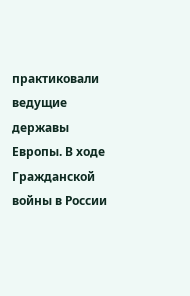практиковали ведущие державы Европы. В ходе Гражданской войны в России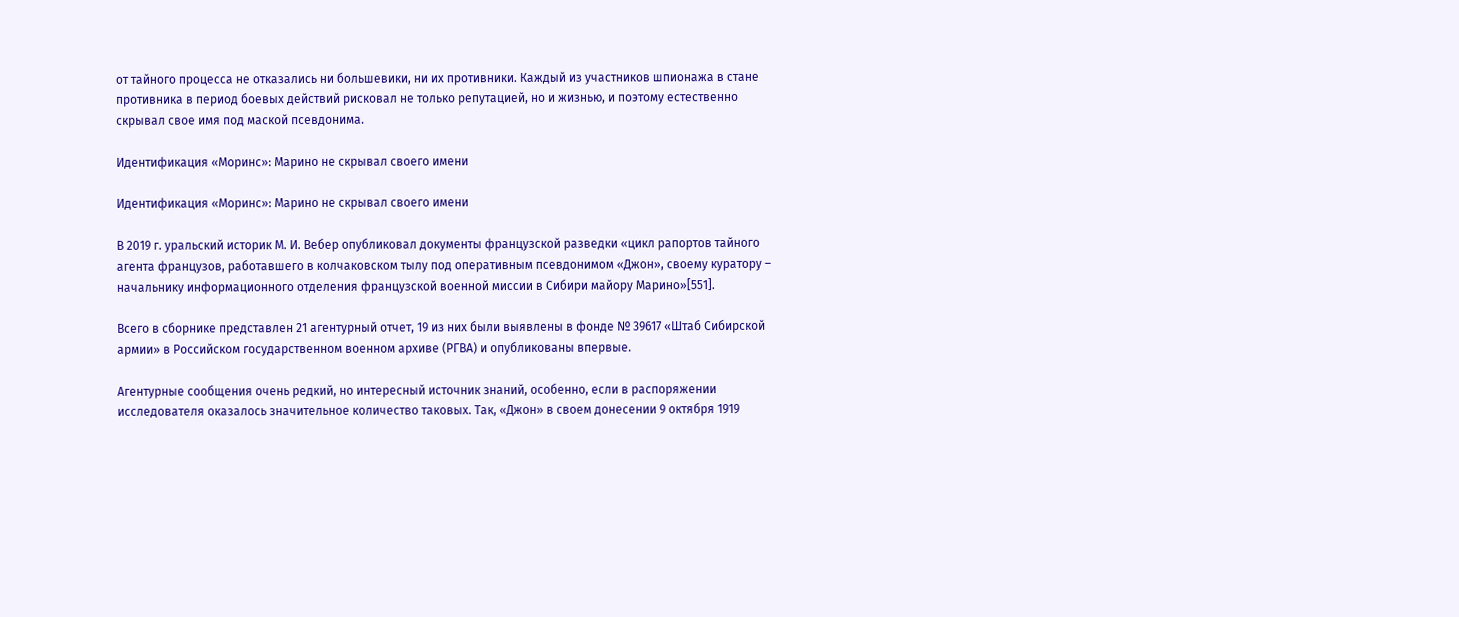от тайного процесса не отказались ни большевики, ни их противники. Каждый из участников шпионажа в стане противника в период боевых действий рисковал не только репутацией, но и жизнью, и поэтому естественно скрывал свое имя под маской псевдонима.

Идентификация «Моринс»: Марино не скрывал своего имени

Идентификация «Моринс»: Марино не скрывал своего имени

В 2019 г. уральский историк М. И. Вебер опубликовал документы французской разведки «цикл рапортов тайного агента французов, работавшего в колчаковском тылу под оперативным псевдонимом «Джон», своему куратору – начальнику информационного отделения французской военной миссии в Сибири майору Марино»[551].

Всего в сборнике представлен 21 агентурный отчет, 19 из них были выявлены в фонде № 39617 «Штаб Сибирской армии» в Российском государственном военном архиве (РГВА) и опубликованы впервые.

Агентурные сообщения очень редкий, но интересный источник знаний, особенно, если в распоряжении исследователя оказалось значительное количество таковых. Так, «Джон» в своем донесении 9 октября 1919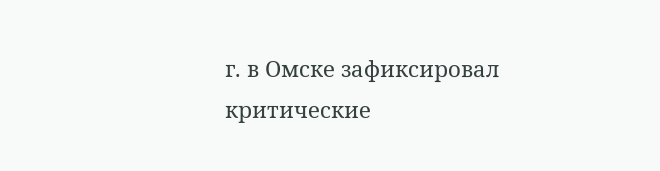г. в Омске зафиксировал критические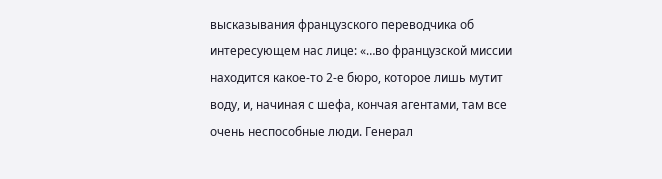высказывания французского переводчика об интересующем нас лице: «…во французской миссии находится какое-то 2-е бюро, которое лишь мутит воду, и, начиная с шефа, кончая агентами, там все очень неспособные люди. Генерал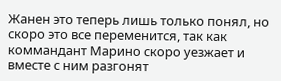Жанен это теперь лишь только понял, но скоро это все переменится, так как коммандант Марино скоро уезжает и вместе с ним разгонят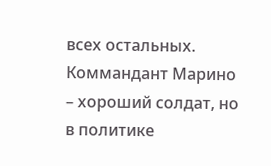всех остальных. Коммандант Марино – хороший солдат, но в политике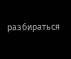разбираться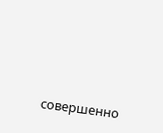совершенно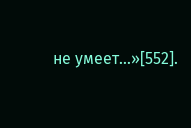не умеет…»[552].